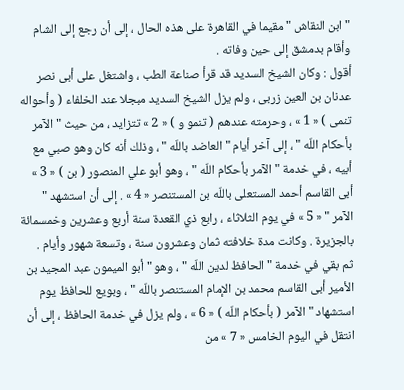" ابن النقاش " مقيما في القاهرة على هذه الحال ، إلى أن رجع إلى الشام وأقام بدمشق إلى حين وفاته .
أقول : وكان الشيخ السديد قد قرأ صناعة الطب ، واشتغل على أبى نصر عدنان بن العين زربى ، ولم يزل الشيخ السديد مبجلا عند الخلفاء ( وأحواله تنمى ) « 1 » ، وحرمته عندهم ( تنمو و ) « 2 » تتزايد ، من حيث " الآمر بأحكام اللّه " ، إلى آخر أيام " العاضد باللّه " ، وذلك أنه كان وهو صبي مع أبيه ، في خدمة " الآمر بأحكام اللّه " ، وهو أبو علي المنصور ( بن ) « 3 » أبى القاسم أحمد المستعلى باللّه بن المستنصر « 4 » . إلى أن استشهد " الآمر " « 5 » في يوم الثلاثاء ، رابع ذي القعدة سنة أربع وعشرين وخمسمائة بالجزيرة . وكانت مدة خلافته ثمان وعشرون سنة ، وتسعة شهور وأيام .
ثم بقي في خدمة " الحافظ لدين اللّه " ، وهو " أبو الميمون عبد المجيد بن الأمير أبى القاسم محمد بن الإمام المستنصر باللّه " ، وبويع للحافظ يوم استشهاد " الآمر ( بأحكام اللّه ) « 6 » ، ولم يزل في خدمة الحافظ ، إلى أن انتقل في اليوم الخامس « 7 » من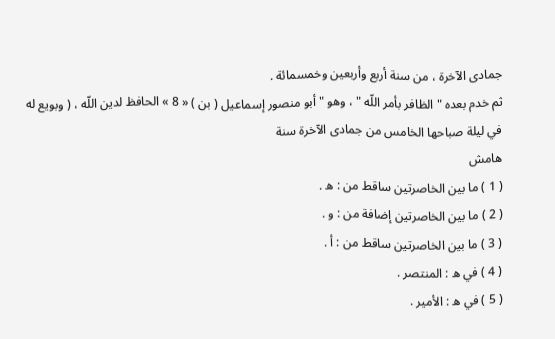جمادى الآخرة ، من سنة أربع وأربعين وخمسمائة .
ثم خدم بعده " الظافر بأمر اللّه " ، وهو " أبو منصور إسماعيل ( بن ) « 8 » الحافظ لدين اللّه ، ( وبويع له في ليلة صباحها الخامس من جمادى الآخرة سنة
هامش
( 1 ) ما بين الخاصرتين ساقط من : ه .
( 2 ) ما بين الخاصرتين إضافة من : و .
( 3 ) ما بين الخاصرتين ساقط من : أ .
( 4 ) في ه : المنتصر .
( 5 ) في ه : الأمير .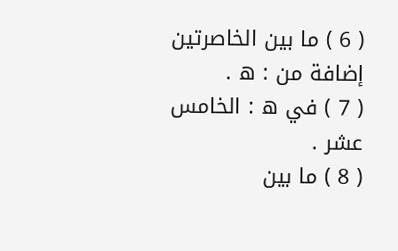( 6 ) ما بين الخاصرتين إضافة من : ه .
( 7 ) في ه : الخامس عشر .
( 8 ) ما بين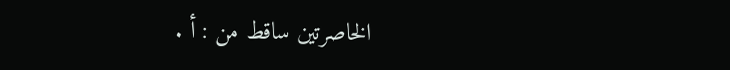الخاصرتين ساقط من : أ .